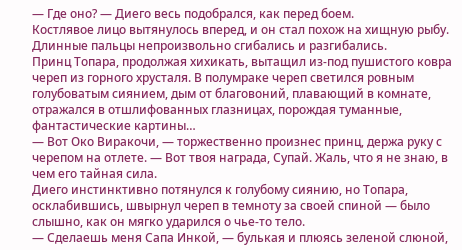— Где оно? — Диего весь подобрался, как перед боем.
Костлявое лицо вытянулось вперед, и он стал похож на хищную рыбу. Длинные пальцы непроизвольно сгибались и разгибались.
Принц Топара, продолжая хихикать, вытащил из-под пушистого ковра череп из горного хрусталя. В полумраке череп светился ровным голубоватым сиянием, дым от благовоний, плавающий в комнате, отражался в отшлифованных глазницах, порождая туманные, фантастические картины…
— Вот Око Виракочи, — торжественно произнес принц, держа руку с черепом на отлете. — Вот твоя награда, Супай. Жаль, что я не знаю, в чем его тайная сила.
Диего инстинктивно потянулся к голубому сиянию, но Топара, осклабившись, швырнул череп в темноту за своей спиной — было слышно, как он мягко ударился о чье-то тело.
— Сделаешь меня Сапа Инкой, — булькая и плюясь зеленой слюной,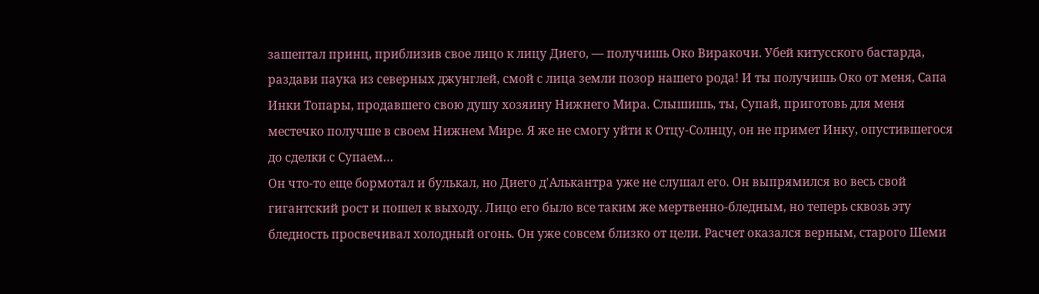зашептал принц, приблизив свое лицо к лицу Диего, — получишь Око Виракочи. Убей китусского бастарда, раздави паука из северных джунглей, смой с лица земли позор нашего рода! И ты получишь Око от меня, Сапа Инки Топары, продавшего свою душу хозяину Нижнего Мира. Слышишь, ты, Супай, приготовь для меня местечко получше в своем Нижнем Мире. Я же не смогу уйти к Отцу-Солнцу, он не примет Инку, опустившегося до сделки с Супаем…
Он что-то еще бормотал и булькал, но Диего д'Алькантра уже не слушал его. Он выпрямился во весь свой гигантский рост и пошел к выходу. Лицо его было все таким же мертвенно-бледным, но теперь сквозь эту бледность просвечивал холодный огонь. Он уже совсем близко от цели. Расчет оказался верным, старого Шеми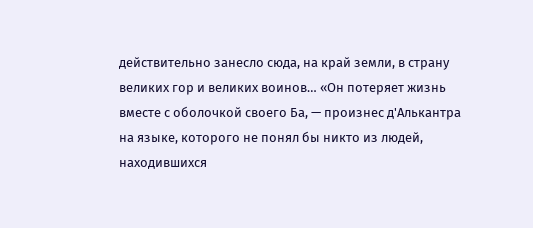действительно занесло сюда, на край земли, в страну великих гор и великих воинов… «Он потеряет жизнь вместе с оболочкой своего Ба, — произнес д'Алькантра на языке, которого не понял бы никто из людей, находившихся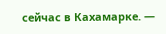сейчас в Кахамарке. —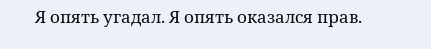Я опять угадал. Я опять оказался прав.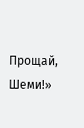Прощай, Шеми!»